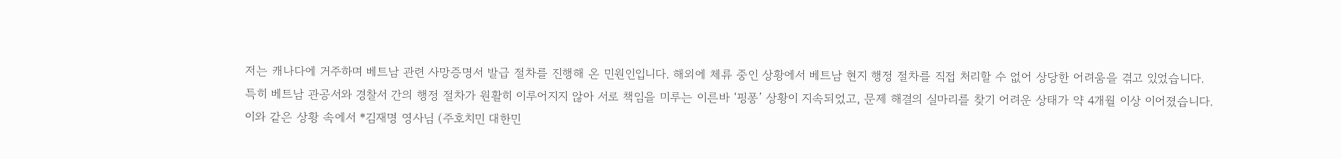저는 캐나다에 거주하며 베트남 관련 사망증명서 발급 절차를 진행해 온 민원인입니다. 해외에 체류 중인 상황에서 베트남 현지 행정 절차를 직접 처리할 수 없어 상당한 어려움을 겪고 있었습니다.
특히 베트남 관공서와 경찰서 간의 행정 절차가 원활히 이루어지지 않아 서로 책임을 미루는 이른바 ‘핑퐁’ 상황이 지속되었고, 문제 해결의 실마리를 찾기 어려운 상태가 약 4개월 이상 이어졌습니다.
이와 같은 상황 속에서 *김재명 영사님 (주호치민 대한민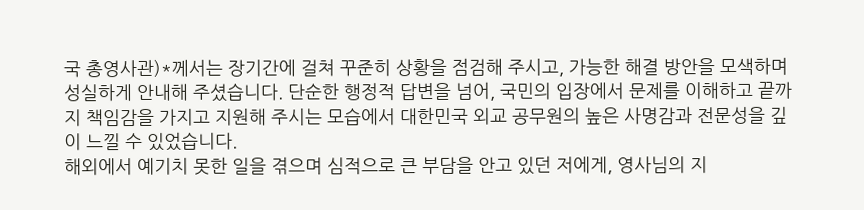국 총영사관)*께서는 장기간에 걸쳐 꾸준히 상황을 점검해 주시고, 가능한 해결 방안을 모색하며 성실하게 안내해 주셨습니다. 단순한 행정적 답변을 넘어, 국민의 입장에서 문제를 이해하고 끝까지 책임감을 가지고 지원해 주시는 모습에서 대한민국 외교 공무원의 높은 사명감과 전문성을 깊이 느낄 수 있었습니다.
해외에서 예기치 못한 일을 겪으며 심적으로 큰 부담을 안고 있던 저에게, 영사님의 지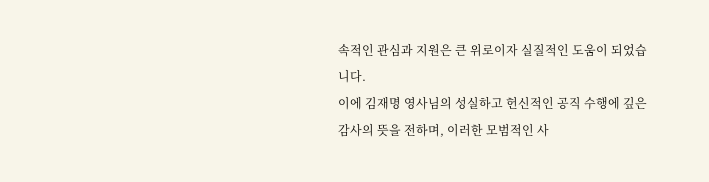속적인 관심과 지원은 큰 위로이자 실질적인 도움이 되었습니다.
이에 김재명 영사님의 성실하고 헌신적인 공직 수행에 깊은 감사의 뜻을 전하며, 이러한 모범적인 사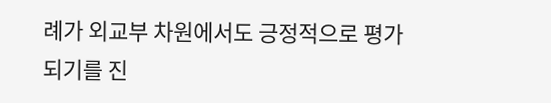례가 외교부 차원에서도 긍정적으로 평가되기를 진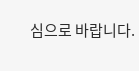심으로 바랍니다.